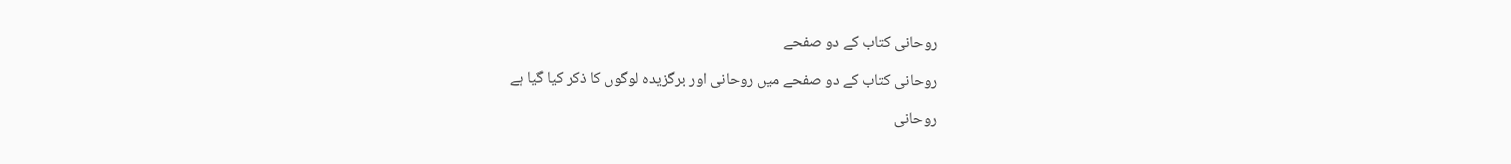روحانی کتاب کے دو صفحے

روحانی کتاب کے دو صفحے میں روحانی اور برگزیدہ لوگوں کا ذکر کیا گیا ہے

روحانی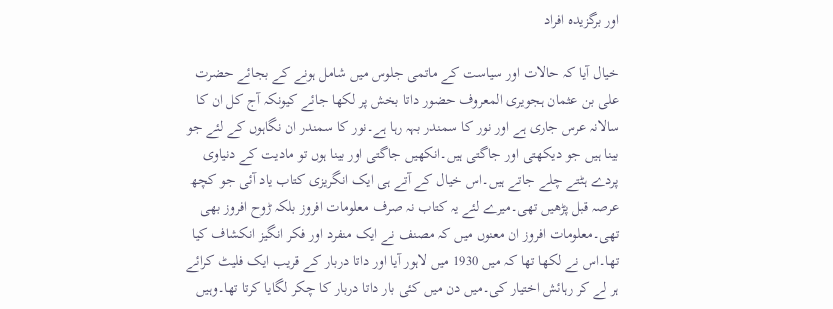اور برگزیدہ افراد

خیال آیا کہ حالات اور سیاست کے ماتمی جلوس میں شامل ہونے کے بجائے حضرت علی بن عثمان ہجویری المعروف حضور داتا بخش پر لکھا جائے کیونکہ آج کل ان کا سالانہ عرس جاری ہے اور نور کا سمندر بہہ رہا ہے۔نور کا سمندر ان نگاہوں کے لئے جو بینا ہیں جو دیکھتی اور جاگتی ہیں۔انکھیں جاگتی اور بینا ہوں تو مادیت کے دنیاوی پردے ہٹتے چلے جاتے ہیں۔اس خیال کے آتے ہی ایک انگریزی کتاب یاد آئی جو کچھ عرصہ قبل پڑھیں تھی۔میرے لئے یہ کتاب نہ صرف معلومات افروز بلکہ ڑوح افروز بھی تھی۔معلومات افروز ان معنوں میں کہ مصنف نے ایک منفرد اور فکر انگیز انکشاف کیا تھا۔اس نے لکھا تھا کہ میں 1930 میں لاہور آیا اور داتا دربار کے قریب ایک فلیٹ کرائے ہر لے کر رہائش اختیار کی۔میں دن میں کئی بار داتا دربار کا چکر لگایا کرتا تھا۔وہیں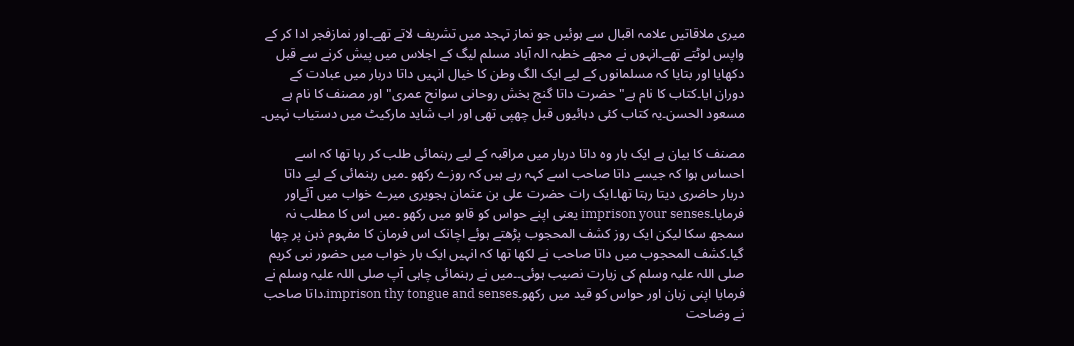میری ملاقاتیں علامہ اقبال سے ہوئیں جو نماز تہجد میں تشریف لاتے تھے۔اور نمازفجر ادا کر کے واپس لوٹتے تھے۔انہوں نے مجھے خطبہ الہ آباد مسلم لیگ کے اجلاس میں پیش کرنے سے قبل دکھایا اور بتایا کہ مسلمانوں کے لیے ایک الگ وطن کا خیال انہیں داتا دربار میں عبادت کے دوران ایا۔کتاب کا نام ہے" حضرت داتا گنج بخش روحانی سوانح عمری" اور مصنف کا نام ہے مسعود الحسن۔یہ کتاب کئی دہائیوں قبل چھپی تھی اور اب شاید مارکیٹ میں دستیاب نہیں۔

مصنف کا بیان ہے ایک بار وہ داتا دربار میں مراقبہ کے لیے رہنمائی طلب کر رہا تھا کہ اسے احساس ہوا کہ جیسے داتا صاحب اسے کہہ رہے ہیں کہ روزے رکھو ۔میں رہنمائی کے لیے داتا دربار حاضری دیتا رہتا تھا۔ایک رات حضرت علی بن عثمان ہجویری میرے خواب میں آئےاور فرمایا۔imprison your senses یعنی اپنے حواس کو قابو میں رکھو ۔میں اس کا مطلب نہ سمجھ سکا لیکن ایک روز کشف المحجوب پڑھتے ہوئے اچانک اس فرمان کا مفہوم ذہن پر چھا گیا۔کشف المحجوب میں داتا صاحب نے لکھا تھا کہ انہیں ایک بار خواب میں حضور نبی کریم صلی اللہ علیہ وسلم کی زیارت نصیب ہوئی۔۔میں نے رہنمائی چاہی آپ صلی اللہ علیہ وسلم نے فرمایا اپنی زبان اور حواس کو قید میں رکھو۔imprison thy tongue and senses.داتا صاحب نے وضاحت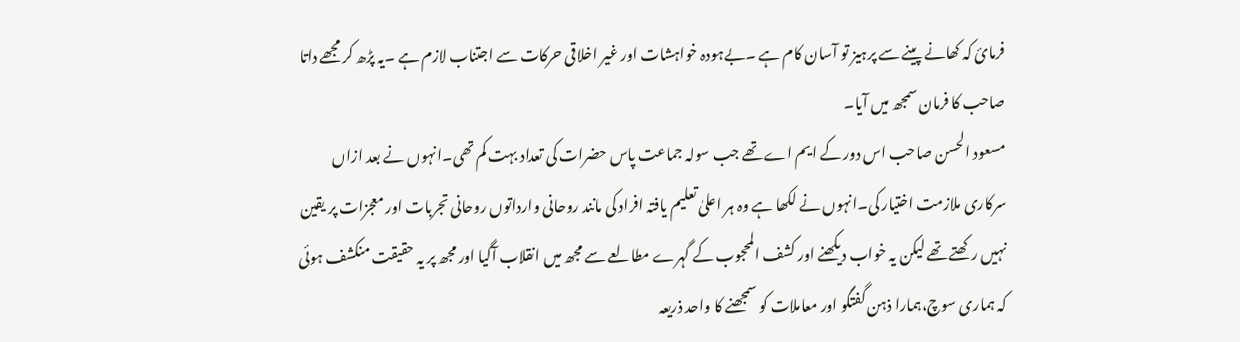فرمائ کہ کھانے پینے سے پرہیز تو آسان کام ہے ۔بےہودہ خواہشات اور غیر اخلاقی حرکات سے اجتناب لازم ہے ۔یہ پڑھ کر مجھے داتا صاحب کا فرمان سمجھ میں آیا۔
مسعود الحسن صاحب اس دور کے ایم اے تھے جب سولہ جماعت پاس حضرات کی تعداد بہت کم تھی۔انہوں نے بعد ازاں سرکاری ملازمت اختیار کی۔انہوں نے لکھا ہے وہ ہر اعلیٰ تعلیم یافتہ افراد کی مانند روحانی وارداتوں روحانی تجربات اور معجزات پر یقین نہیں رکھتے تھے لیکن یہ خواب دیکھنے اور کشف المحجوب کے گہرے مطالعے سے مجھ میں انقلاب آگیا اور مجھ پر یہ حقیقت منکشف ہوئی کہ ہماری سوچ،ہمارا ذہن گفتگو اور معاملات کو سمجھنے کا واحد ذریعہ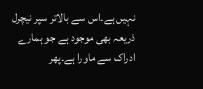نہیں ہے۔اس سے بالاتر سپر نیچرل ذریعہ بھی موجود ہے جو ہمارے ادراک سے ماورا ہے۔پھر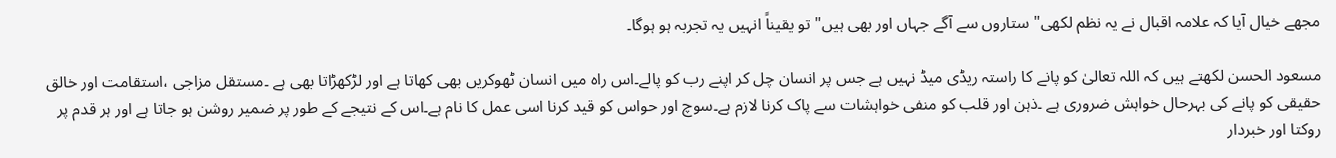مجھے خیال آیا کہ علامہ اقبال نے یہ نظم لکھی" ستاروں سے آگے جہاں اور بھی ہیں" تو یقیناً انہیں یہ تجربہ ہو ہوگا۔

مسعود الحسن لکھتے ہیں کہ اللہ تعالیٰ کو پانے کا راستہ ریڈی میڈ نہیں ہے جس پر انسان چل کر اپنے رب کو پالے۔اس راہ میں انسان ٹھوکریں بھی کھاتا ہے اور لڑکھڑاتا بھی ہے ۔مستقل مزاجی ،استقامت اور خالق حقیقی کو پانے کی بہرحال خواہش ضروری ہے ۔ذہن اور قلب کو منفی خواہشات سے پاک کرنا لازم ہے۔سوچ اور حواس کو قید کرنا اسی عمل کا نام ہے۔اس کے نتیجے کے طور پر ضمیر روشن ہو جاتا ہے اور ہر قدم پر روکتا اور خبردار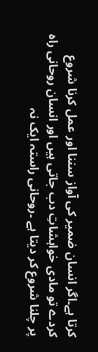کرتا ہے۔اگر انسان ضمیر کی آواز سننا اور عمل کرنا شروع کردے تو مادی خواہشاتِ دب جاتی ہیں اور انسان روحانی راہ پر چلنا شروع کر دیتا ہے ۔روحانی راستہ ایک نہ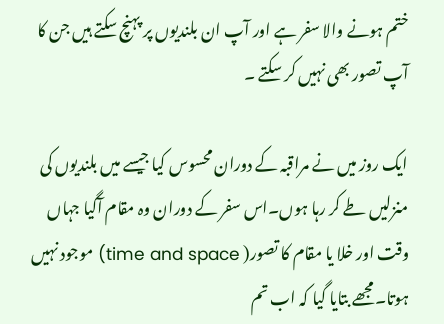ختم ہونے والا سفر ہے اور آپ ان بلندیوں پر پہنچ سکتے ہیں جن کا آپ تصور بھی نہیں کر سکتے ۔

ایک روز میں نے مراقبہ کے دوران محسوس کیا جیسے میں بلندیوں کی منزلیں طے کر رہا ہوں۔اس سفر کے دوران وہ مقام آگیا جہاں وقت اور خلا یا مقام کا تصور( time and space) موجود نہیں ہوتا۔مجھے بتایا گیا کہ اب تم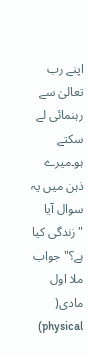اپنے رب تعالیٰ سے رہنمائی لے سکتے ہو۔میرے ذہن میں یہ سوال آیا "زندگی کیا ہے؟" جواب ملا اول مادی( physical)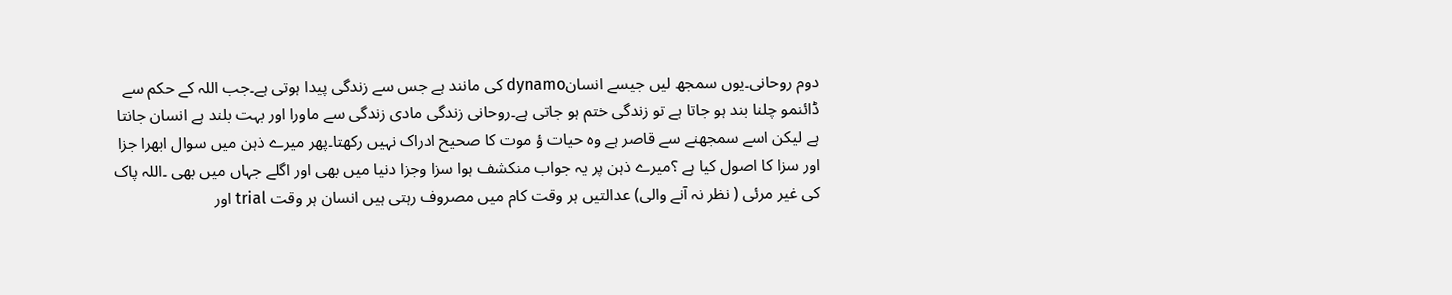دوم روحانی۔یوں سمجھ لیں جیسے انسانdynamo کی مانند ہے جس سے زندگی پیدا ہوتی ہے۔جب اللہ کے حکم سے ڈائنمو چلنا بند ہو جاتا ہے تو زندگی ختم ہو جاتی ہے۔روحانی زندگی مادی زندگی سے ماورا اور بہت بلند ہے انسان جانتا ہے لیکن اسے سمجھنے سے قاصر ہے وہ حیات ؤ موت کا صحیح ادراک نہیں رکھتا۔پھر میرے ذہن میں سوال ابھرا جزا اور سزا کا اصول کیا ہے ؟میرے ذہن پر یہ جواب منکشف ہوا سزا وجزا دنیا میں بھی اور اگلے جہاں میں بھی ۔اللہ پاک کی غیر مرئی ( نظر نہ آنے والی) عدالتیں ہر وقت کام میں مصروف رہتی ہیں انسان ہر وقت trial اور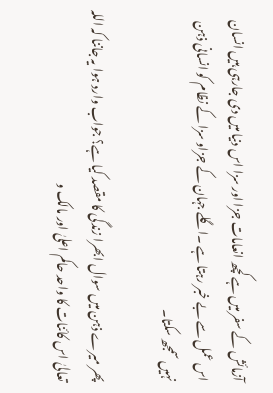آزمائش کے سفر میں ہے کچھ انعامات جزا اور سزا اس دنیا میں دی جارہی ہیں انسان اس عمل سے بے خبر رہتا ہے ۔اگلے جہان کے جزاو سزا کے نظام کو انسانی ذہن نہیں سمجھ سکتا۔

پھر میرے ذہن میں سوال ابھرا زندگی کا مقصد کیا ہے؟ جواب وارد ہوا یہ جاننا کہ اللہ تعالیٰ اس کائنات کا واحد حاکم اعلیٰ اور مالک و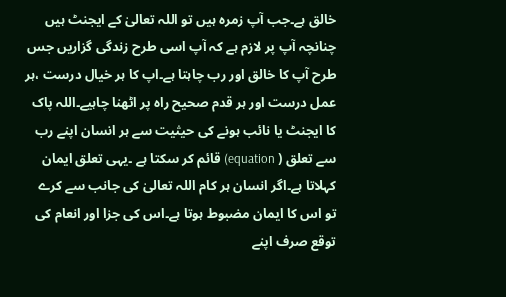خالق ہے۔جب آپ زمرہ ہیں تو اللہ تعالیٰ کے ایجنٹ ہیں چنانچہ آپ پر لازم ہے کہ آپ اسی طرح زندگی گزاریں جس طرح آپ کا خالق اور رب چاہتا ہے۔اپ کا ہر خیال درست ،ہر عمل درست اور ہر قدم صحیح راہ پر اٹھنا چاہیے۔اللہ پاک کا ایجنٹ یا نائب ہونے کی حیثیت سے ہر انسان اپنے رب سے تعلق ( equation) قائم کر سکتا ہے ۔یہی تعلق ایمان کہلاتا ہے۔اگر انسان ہر کام اللہ تعالیٰ کی جانب سے کرے تو اس کا ایمان مضبوط ہوتا ہے۔اس کی جزا اور انعام کی توقع صرف اپنے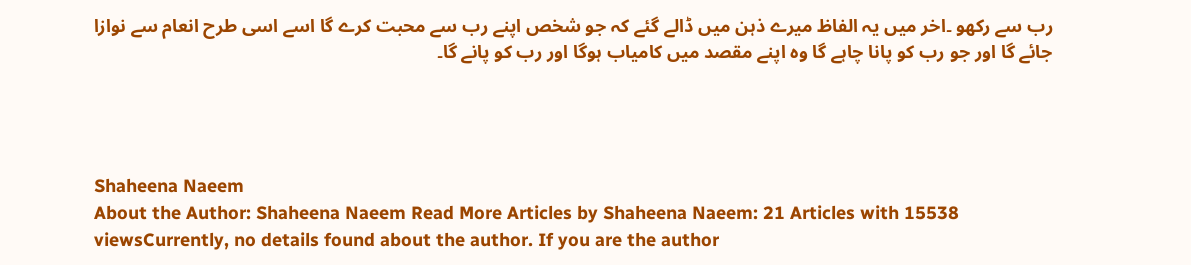رب سے رکھو ۔اخر میں یہ الفاظ میرے ذہن میں ڈالے گئے کہ جو شخص اپنے رب سے محبت کرے گا اسے اسی طرح انعام سے نوازا جائے گا اور جو رب کو پانا چاہے گا وہ اپنے مقصد میں کامیاب ہوگا اور رب کو پانے گا۔




Shaheena Naeem
About the Author: Shaheena Naeem Read More Articles by Shaheena Naeem: 21 Articles with 15538 viewsCurrently, no details found about the author. If you are the author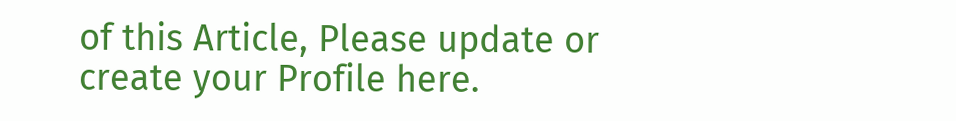of this Article, Please update or create your Profile here.